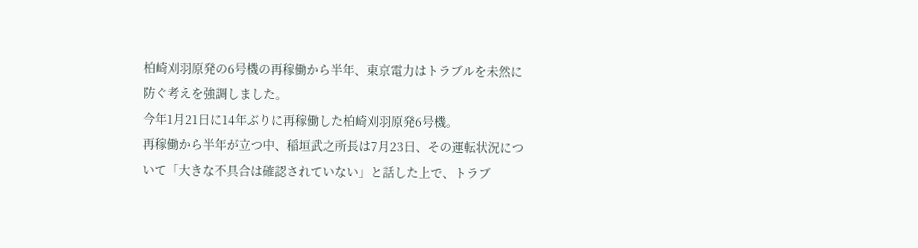柏崎刈羽原発の6号機の再稼働から半年、東京電力はトラブルを未然に防ぐ考えを強調しました。
今年1月21日に14年ぶりに再稼働した柏崎刈羽原発6号機。
再稼働から半年が立つ中、稲垣武之所長は7月23日、その運転状況について「大きな不具合は確認されていない」と話した上で、トラブ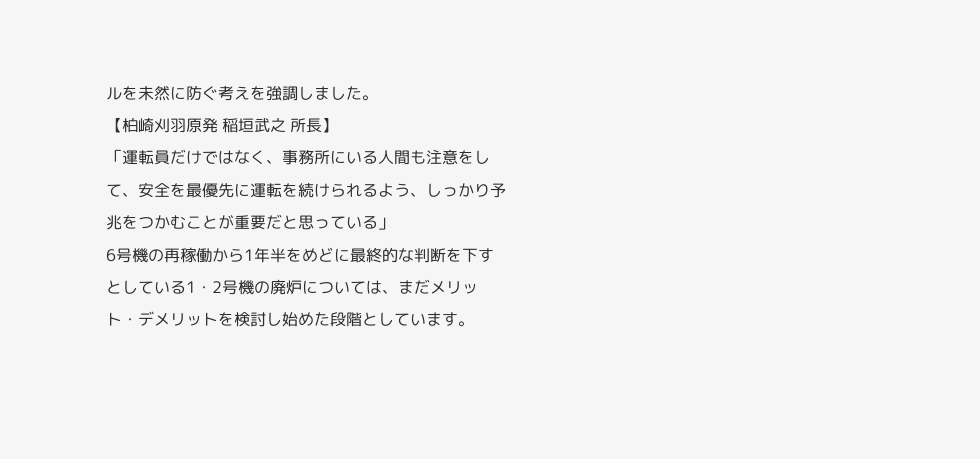ルを未然に防ぐ考えを強調しました。
【柏崎刈羽原発 稲垣武之 所長】
「運転員だけではなく、事務所にいる人間も注意をして、安全を最優先に運転を続けられるよう、しっかり予兆をつかむことが重要だと思っている」
6号機の再稼働から1年半をめどに最終的な判断を下すとしている1・2号機の廃炉については、まだメリット・デメリットを検討し始めた段階としています。